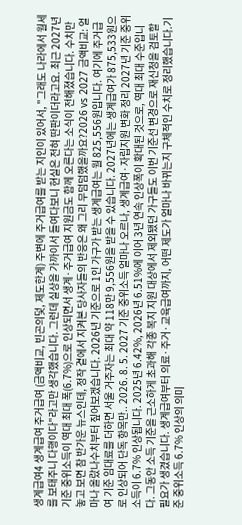생계급여4 생계급여 주거급여 (금액비교, 빈곤의덫, 제도한계) 주변에 주거급여를 받는 지인이 있어서, "그래도 나라에서 월세를 보태주니 다행이다"라고만 생각했습니다. 그런데 실상을 가까이서 들여다보니 현실은 전혀 딴판이더라고요. 최근 2027년 기준 중위소득이 역대 최대 폭(6.7%)으로 인상되면서 생계·주거급여 지원금도 함께 오른다는 소식이 전해졌습니다. 수치만 놓고 보면 참 반가운 뉴스인데, 정작 곁에서 지켜본 당사자들의 반응은 왜 그리 무덤덤했을까요?2026 vs 2027 금액비교: 얼마나 올랐나수치부터 짚어보겠습니다. 2026년 기준으로 1인 가구가 받는 생계급여는 월 825,556원입니다. 여기에 주거급여 기준 임대료를 더하면 서울 거주자는 최대 약 118만 9,556원을 받을 수 있습니다. 2027년에는 생계급여가 875,533원으로 인상되어 단독 항목만.. 2026. 8. 5. 2027 기준 중위소득 얼마나 오르나, 생계급여·자립지원 변화 정리 2027년 기준 중위소득이 6.7% 인상됩니다. 2025년 6.42%, 2026년 6.51%에 이어 3년 연속 인상폭이 확대된 것으로, 역대 최대 수준입니다. 그동안 소득 기준을 근소하게 초과해 각종 복지 지원 대상에서 제외됐던 가구들도 이번 기준선 변경으로 재신청을 검토할 필요가 생겼습니다. 생계급여부터 의료·주거·교육급여까지, 어떤 제도가 얼마나 바뀌는지 구체적인 수치로 정리했습니다.기준 중위소득 6.7% 인상의 의미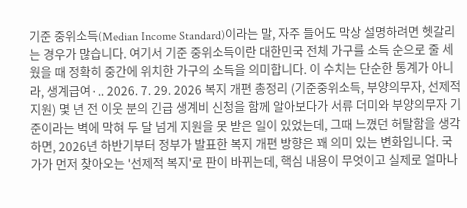기준 중위소득(Median Income Standard)이라는 말, 자주 들어도 막상 설명하려면 헷갈리는 경우가 많습니다. 여기서 기준 중위소득이란 대한민국 전체 가구를 소득 순으로 줄 세웠을 때 정확히 중간에 위치한 가구의 소득을 의미합니다. 이 수치는 단순한 통계가 아니라, 생계급여·.. 2026. 7. 29. 2026 복지 개편 총정리 (기준중위소득, 부양의무자, 선제적지원) 몇 년 전 이웃 분의 긴급 생계비 신청을 함께 알아보다가 서류 더미와 부양의무자 기준이라는 벽에 막혀 두 달 넘게 지원을 못 받은 일이 있었는데, 그때 느꼈던 허탈함을 생각하면, 2026년 하반기부터 정부가 발표한 복지 개편 방향은 꽤 의미 있는 변화입니다. 국가가 먼저 찾아오는 '선제적 복지'로 판이 바뀌는데, 핵심 내용이 무엇이고 실제로 얼마나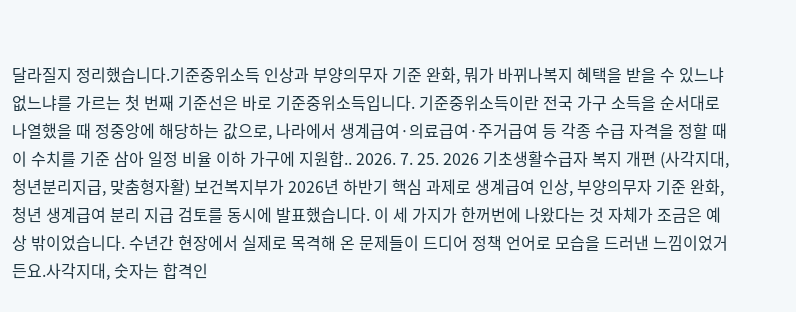달라질지 정리했습니다.기준중위소득 인상과 부양의무자 기준 완화, 뭐가 바뀌나복지 혜택을 받을 수 있느냐 없느냐를 가르는 첫 번째 기준선은 바로 기준중위소득입니다. 기준중위소득이란 전국 가구 소득을 순서대로 나열했을 때 정중앙에 해당하는 값으로, 나라에서 생계급여·의료급여·주거급여 등 각종 수급 자격을 정할 때 이 수치를 기준 삼아 일정 비율 이하 가구에 지원합.. 2026. 7. 25. 2026 기초생활수급자 복지 개편 (사각지대, 청년분리지급, 맞춤형자활) 보건복지부가 2026년 하반기 핵심 과제로 생계급여 인상, 부양의무자 기준 완화, 청년 생계급여 분리 지급 검토를 동시에 발표했습니다. 이 세 가지가 한꺼번에 나왔다는 것 자체가 조금은 예상 밖이었습니다. 수년간 현장에서 실제로 목격해 온 문제들이 드디어 정책 언어로 모습을 드러낸 느낌이었거든요.사각지대, 숫자는 합격인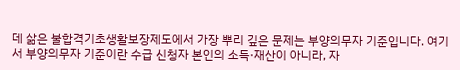데 삶은 불합격기초생활보장제도에서 가장 뿌리 깊은 문제는 부양의무자 기준입니다. 여기서 부양의무자 기준이란 수급 신청자 본인의 소득·재산이 아니라, 자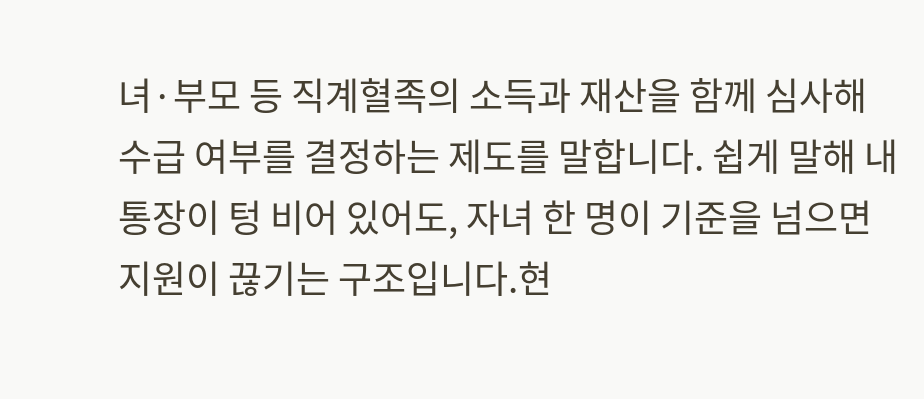녀·부모 등 직계혈족의 소득과 재산을 함께 심사해 수급 여부를 결정하는 제도를 말합니다. 쉽게 말해 내 통장이 텅 비어 있어도, 자녀 한 명이 기준을 넘으면 지원이 끊기는 구조입니다.현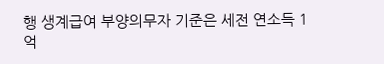행 생계급여 부양의무자 기준은 세전 연소득 1억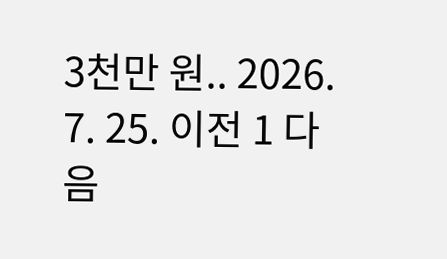3천만 원.. 2026. 7. 25. 이전 1 다음